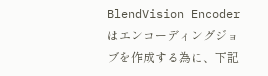BlendVision Encoder はエンコーディングジョブを作成する為に、下記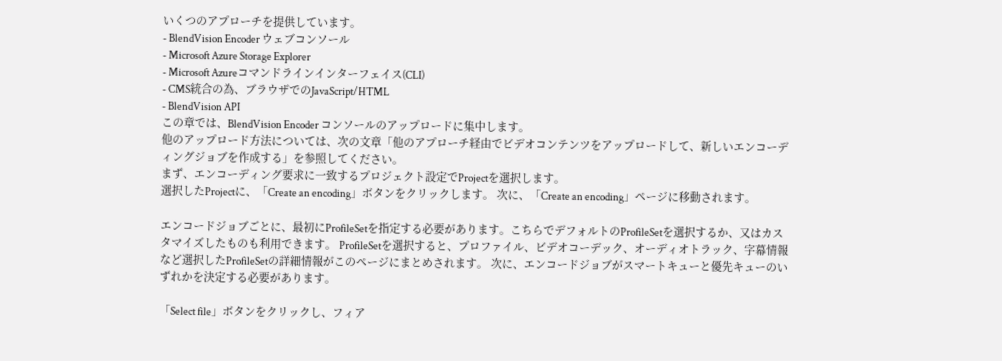いくつのアプローチを提供しています。
- BlendVision Encoder ウェブコンソール
- Microsoft Azure Storage Explorer
- Microsoft Azureコマンドラインインターフェイス(CLI)
- CMS統合の為、ブラウザでのJavaScript/HTML
- BlendVision API
この章では、BlendVision Encoder コンソールのアップロードに集中します。
他のアップロード方法については、次の文章「他のアプローチ経由でビデオコンテンツをアップロードして、新しいエンコーディングジョブを作成する」を参照してください。
まず、エンコーディング要求に一致するプロジェクト設定でProjectを選択します。
選択したProjectに、「Create an encoding」ボタンをクリックします。 次に、「Create an encoding」ページに移動されます。

エンコードジョブごとに、最初にProfileSetを指定する必要があります。こちらでデフォルトのProfileSetを選択するか、又はカスタマイズしたものも利用できます。 ProfileSetを選択すると、プロファイル、ビデオコーデック、オーディオトラック、字幕情報など選択したProfileSetの詳細情報がこのページにまとめされます。 次に、エンコードジョブがスマートキューと優先キューのいずれかを決定する必要があります。

「Select file」ボタンをクリックし、フィア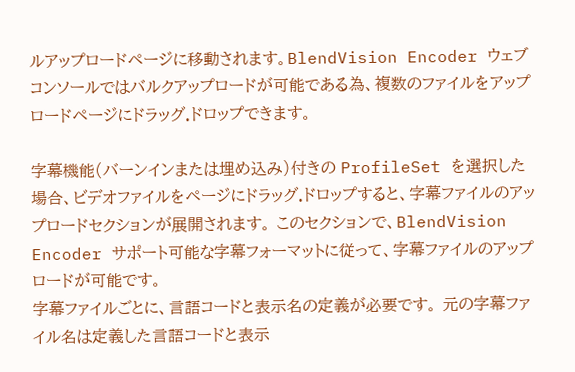ルアップロードページに移動されます。BlendVision Encoder ウェブコンソールではバルクアップロードが可能である為、複数のファイルをアップロードページにドラッグ.ドロップできます。

字幕機能(バーンインまたは埋め込み)付きの ProfileSet を選択した場合、ビデオファイルをページにドラッグ.ドロップすると、字幕ファイルのアップロードセクションが展開されます。 このセクションで、BlendVision Encoder サポート可能な字幕フォーマットに従って、字幕ファイルのアップロードが可能です。
字幕ファイルごとに、言語コードと表示名の定義が必要です。 元の字幕ファイル名は定義した言語コードと表示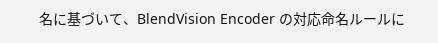名に基づいて、BlendVision Encoder の対応命名ルールに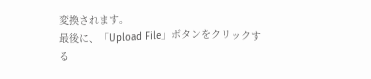変換されます。
最後に、「Upload File」ボタンをクリックする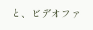と、ビデオファ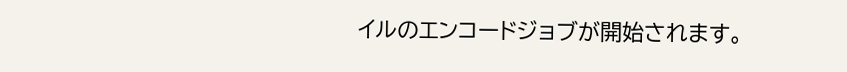イルのエンコードジョブが開始されます。